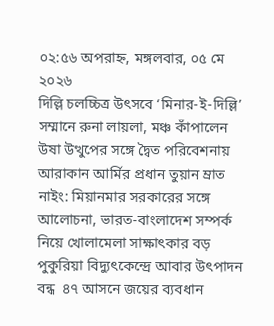০২:৫৬ অপরাহ্ন, মঙ্গলবার, ০৫ মে ২০২৬
দিল্লি চলচ্চিত্র উৎসবে ‘মিনার-ই-দিল্লি’ সম্মানে রুনা লায়লা, মঞ্চ কাঁপালেন উষা উত্থুপের সঙ্গে দ্বৈত পরিবেশনায় আরাকান আর্মির প্রধান তুয়ান ম্রাত নাইং: মিয়ানমার সরকারের সঙ্গে আলোচনা, ভারত-বাংলাদেশ সম্পর্ক নিয়ে খোলামেলা সাক্ষাৎকার বড় পুকুরিয়া বিদ্যুৎকেন্দ্রে আবার উৎপাদন বন্ধ  ৪৭ আসনে জয়ের ব্যবধান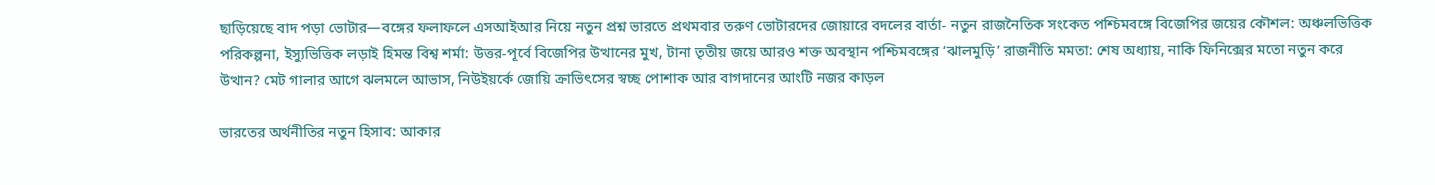ছাড়িয়েছে বাদ পড়া ভোটার—বঙ্গের ফলাফলে এসআইআর নিয়ে নতুন প্রশ্ন ভারতে প্রথমবার তরুণ ভোটারদের জোয়ারে বদলের বার্তা- নতুন রাজনৈতিক সংকেত পশ্চিমবঙ্গে বিজেপির জয়ের কৌশল: অঞ্চলভিত্তিক পরিকল্পনা, ইস্যুভিত্তিক লড়াই হিমন্ত বিশ্ব শর্মা: উত্তর-পূর্বে বিজেপির উত্থানের মুখ, টানা তৃতীয় জয়ে আরও শক্ত অবস্থান পশ্চিমবঙ্গের ‘ঝালমুড়ি’ রাজনীতি মমতা: শেষ অধ্যায়, নাকি ফিনিক্সের মতো নতুন করে উত্থান? মেট গালার আগে ঝলমলে আভাস, নিউইয়র্কে জোয়ি ক্রাভিৎসের স্বচ্ছ পোশাক আর বাগদানের আংটি নজর কাড়ল

ভারতের অর্থনীতির নতুন হিসাব: আকার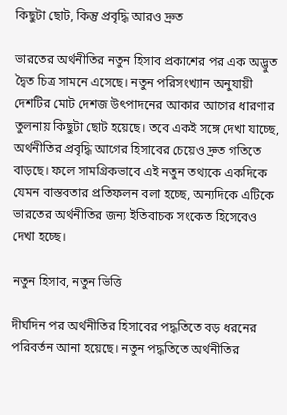কিছুটা ছোট, কিন্তু প্রবৃদ্ধি আরও দ্রুত

ভারতের অর্থনীতির নতুন হিসাব প্রকাশের পর এক অদ্ভুত দ্বৈত চিত্র সামনে এসেছে। নতুন পরিসংখ্যান অনুযায়ী দেশটির মোট দেশজ উৎপাদনের আকার আগের ধারণার তুলনায় কিছুটা ছোট হয়েছে। তবে একই সঙ্গে দেখা যাচ্ছে, অর্থনীতির প্রবৃদ্ধি আগের হিসাবের চেয়েও দ্রুত গতিতে বাড়ছে। ফলে সামগ্রিকভাবে এই নতুন তথ্যকে একদিকে যেমন বাস্তবতার প্রতিফলন বলা হচ্ছে, অন্যদিকে এটিকে ভারতের অর্থনীতির জন্য ইতিবাচক সংকেত হিসেবেও দেখা হচ্ছে।

নতুন হিসাব, নতুন ভিত্তি

দীর্ঘদিন পর অর্থনীতির হিসাবের পদ্ধতিতে বড় ধরনের পরিবর্তন আনা হয়েছে। নতুন পদ্ধতিতে অর্থনীতির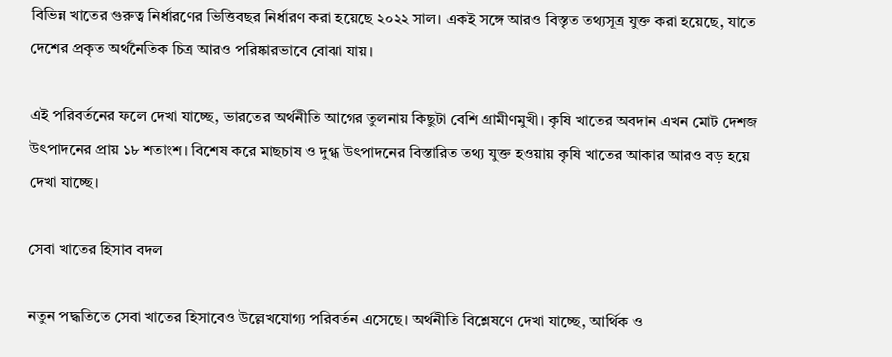বিভিন্ন খাতের গুরুত্ব নির্ধারণের ভিত্তিবছর নির্ধারণ করা হয়েছে ২০২২ সাল। একই সঙ্গে আরও বিস্তৃত তথ্যসূত্র যুক্ত করা হয়েছে, যাতে দেশের প্রকৃত অর্থনৈতিক চিত্র আরও পরিষ্কারভাবে বোঝা যায়।

এই পরিবর্তনের ফলে দেখা যাচ্ছে, ভারতের অর্থনীতি আগের তুলনায় কিছুটা বেশি গ্রামীণমুখী। কৃষি খাতের অবদান এখন মোট দেশজ উৎপাদনের প্রায় ১৮ শতাংশ। বিশেষ করে মাছচাষ ও দুগ্ধ উৎপাদনের বিস্তারিত তথ্য যুক্ত হওয়ায় কৃষি খাতের আকার আরও বড় হয়ে দেখা যাচ্ছে।

সেবা খাতের হিসাব বদল

নতুন পদ্ধতিতে সেবা খাতের হিসাবেও উল্লেখযোগ্য পরিবর্তন এসেছে। অর্থনীতি বিশ্লেষণে দেখা যাচ্ছে, আর্থিক ও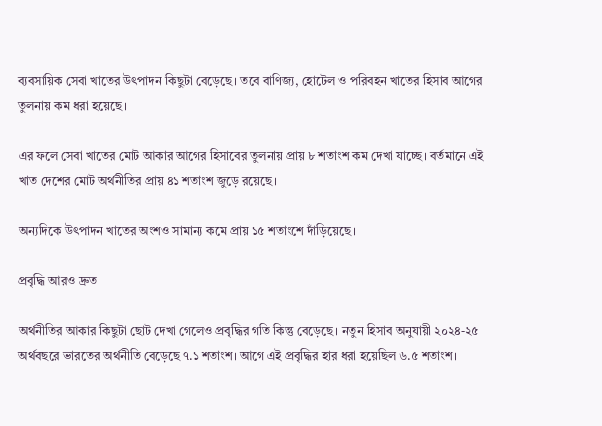ব্যবসায়িক সেবা খাতের উৎপাদন কিছুটা বেড়েছে। তবে বাণিজ্য, হোটেল ও পরিবহন খাতের হিসাব আগের তুলনায় কম ধরা হয়েছে।

এর ফলে সেবা খাতের মোট আকার আগের হিসাবের তুলনায় প্রায় ৮ শতাংশ কম দেখা যাচ্ছে। বর্তমানে এই খাত দেশের মোট অর্থনীতির প্রায় ৪১ শতাংশ জুড়ে রয়েছে।

অন্যদিকে উৎপাদন খাতের অংশও সামান্য কমে প্রায় ১৫ শতাংশে দাঁড়িয়েছে।

প্রবৃদ্ধি আরও দ্রুত

অর্থনীতির আকার কিছুটা ছোট দেখা গেলেও প্রবৃদ্ধির গতি কিন্তু বেড়েছে। নতুন হিসাব অনুযায়ী ২০২৪-২৫ অর্থবছরে ভারতের অর্থনীতি বেড়েছে ৭.১ শতাংশ। আগে এই প্রবৃদ্ধির হার ধরা হয়েছিল ৬.৫ শতাংশ।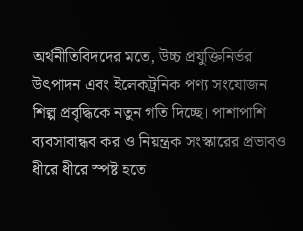অর্থনীতিবিদদের মতে, উচ্চ প্রযুক্তিনির্ভর উৎপাদন এবং ইলেকট্রনিক পণ্য সংযোজন শিল্প প্রবৃদ্ধিকে নতুন গতি দিচ্ছে। পাশাপাশি ব্যবসাবান্ধব কর ও নিয়ন্ত্রক সংস্কারের প্রভাবও ধীরে ধীরে স্পষ্ট হতে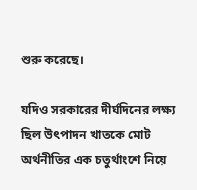শুরু করেছে।

যদিও সরকারের দীর্ঘদিনের লক্ষ্য ছিল উৎপাদন খাতকে মোট অর্থনীতির এক চতুর্থাংশে নিয়ে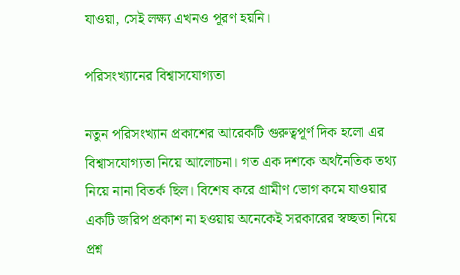যাওয়া, সেই লক্ষ্য এখনও পূরণ হয়নি।

পরিসংখ্যানের বিশ্বাসযোগ্যতা

নতুন পরিসংখ্যান প্রকাশের আরেকটি গুরুত্বপূর্ণ দিক হলো এর বিশ্বাসযোগ্যতা নিয়ে আলোচনা। গত এক দশকে অর্থনৈতিক তথ্য নিয়ে নানা বিতর্ক ছিল। বিশেষ করে গ্রামীণ ভোগ কমে যাওয়ার একটি জরিপ প্রকাশ না হওয়ায় অনেকেই সরকারের স্বচ্ছতা নিয়ে প্রশ্ন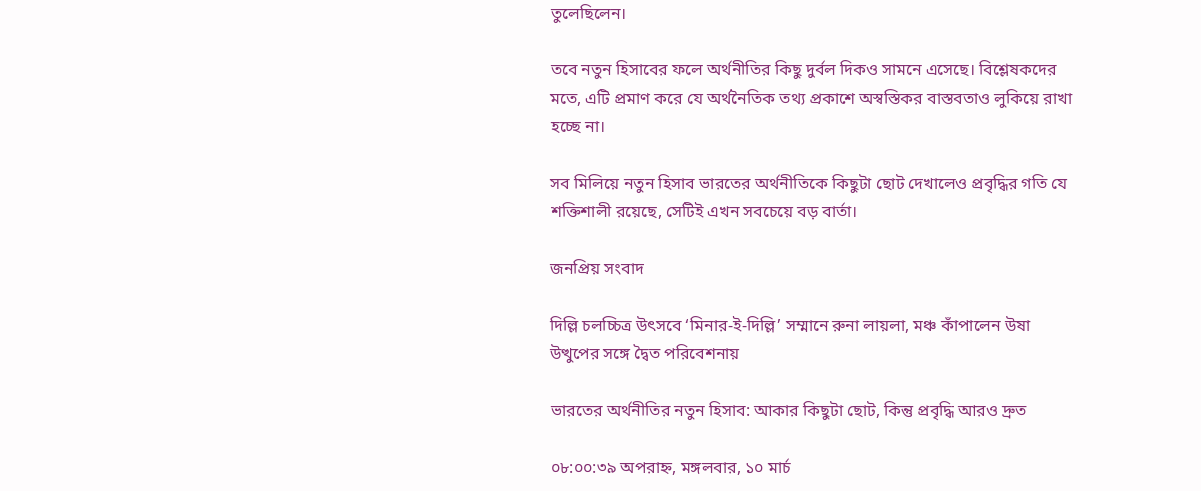তুলেছিলেন।

তবে নতুন হিসাবের ফলে অর্থনীতির কিছু দুর্বল দিকও সামনে এসেছে। বিশ্লেষকদের মতে, এটি প্রমাণ করে যে অর্থনৈতিক তথ্য প্রকাশে অস্বস্তিকর বাস্তবতাও লুকিয়ে রাখা হচ্ছে না।

সব মিলিয়ে নতুন হিসাব ভারতের অর্থনীতিকে কিছুটা ছোট দেখালেও প্রবৃদ্ধির গতি যে শক্তিশালী রয়েছে, সেটিই এখন সবচেয়ে বড় বার্তা।

জনপ্রিয় সংবাদ

দিল্লি চলচ্চিত্র উৎসবে ‘মিনার-ই-দিল্লি’ সম্মানে রুনা লায়লা, মঞ্চ কাঁপালেন উষা উত্থুপের সঙ্গে দ্বৈত পরিবেশনায়

ভারতের অর্থনীতির নতুন হিসাব: আকার কিছুটা ছোট, কিন্তু প্রবৃদ্ধি আরও দ্রুত

০৮:০০:৩৯ অপরাহ্ন, মঙ্গলবার, ১০ মার্চ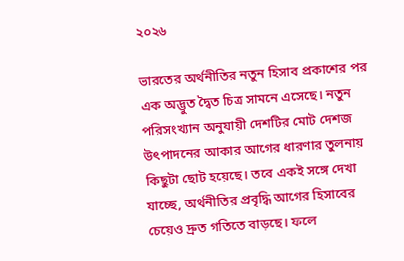২০২৬

ভারতের অর্থনীতির নতুন হিসাব প্রকাশের পর এক অদ্ভুত দ্বৈত চিত্র সামনে এসেছে। নতুন পরিসংখ্যান অনুযায়ী দেশটির মোট দেশজ উৎপাদনের আকার আগের ধারণার তুলনায় কিছুটা ছোট হয়েছে। তবে একই সঙ্গে দেখা যাচ্ছে, অর্থনীতির প্রবৃদ্ধি আগের হিসাবের চেয়েও দ্রুত গতিতে বাড়ছে। ফলে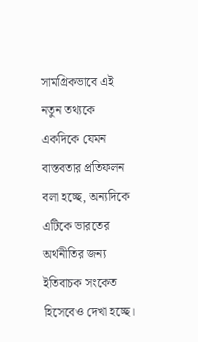সামগ্রিকভাবে এই নতুন তথ্যকে একদিকে যেমন বাস্তবতার প্রতিফলন বলা হচ্ছে, অন্যদিকে এটিকে ভারতের অর্থনীতির জন্য ইতিবাচক সংকেত হিসেবেও দেখা হচ্ছে।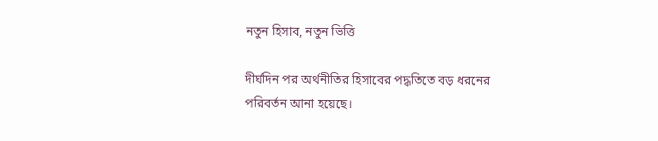নতুন হিসাব, নতুন ভিত্তি

দীর্ঘদিন পর অর্থনীতির হিসাবের পদ্ধতিতে বড় ধরনের পরিবর্তন আনা হয়েছে।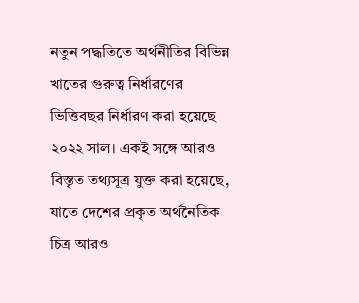নতুন পদ্ধতিতে অর্থনীতির বিভিন্ন খাতের গুরুত্ব নির্ধারণের ভিত্তিবছর নির্ধারণ করা হয়েছে ২০২২ সাল। একই সঙ্গে আরও বিস্তৃত তথ্যসূত্র যুক্ত করা হয়েছে, যাতে দেশের প্রকৃত অর্থনৈতিক চিত্র আরও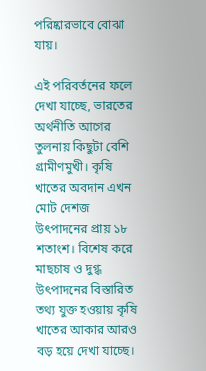পরিষ্কারভাবে বোঝা যায়।

এই পরিবর্তনের ফলে দেখা যাচ্ছে, ভারতের অর্থনীতি আগের তুলনায় কিছুটা বেশি গ্রামীণমুখী। কৃষি খাতের অবদান এখন মোট দেশজ উৎপাদনের প্রায় ১৮ শতাংশ। বিশেষ করে মাছচাষ ও দুগ্ধ উৎপাদনের বিস্তারিত তথ্য যুক্ত হওয়ায় কৃষি খাতের আকার আরও বড় হয়ে দেখা যাচ্ছে।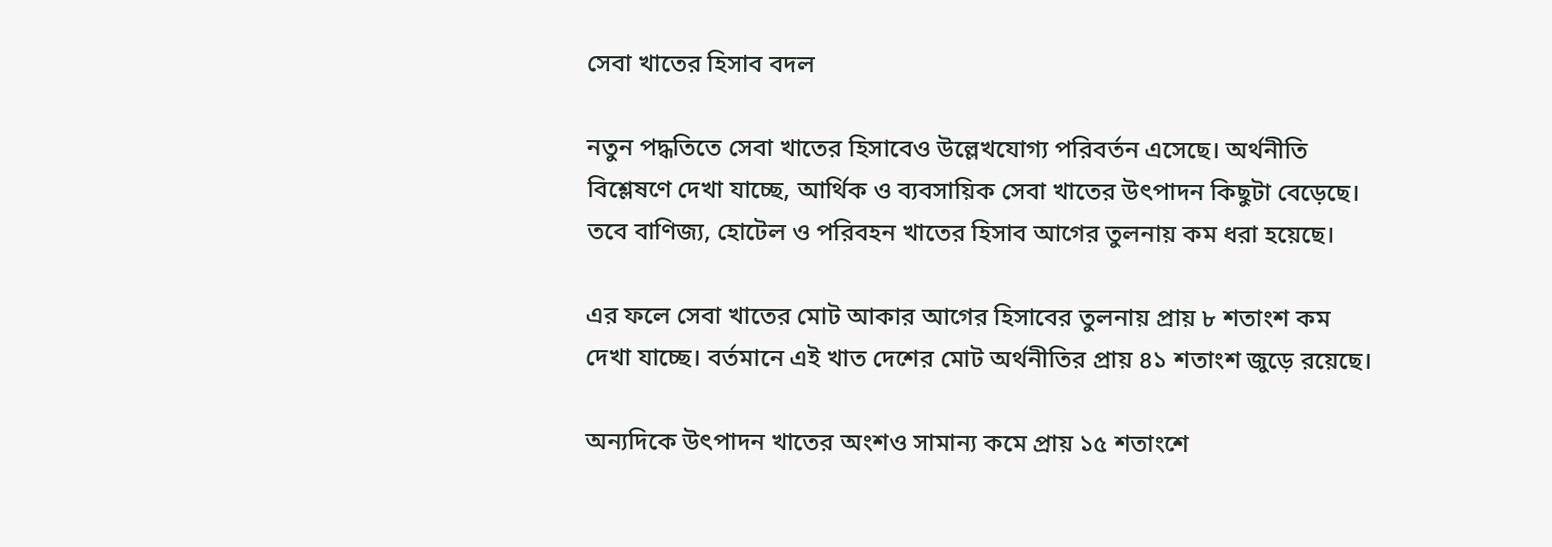সেবা খাতের হিসাব বদল

নতুন পদ্ধতিতে সেবা খাতের হিসাবেও উল্লেখযোগ্য পরিবর্তন এসেছে। অর্থনীতি বিশ্লেষণে দেখা যাচ্ছে, আর্থিক ও ব্যবসায়িক সেবা খাতের উৎপাদন কিছুটা বেড়েছে। তবে বাণিজ্য, হোটেল ও পরিবহন খাতের হিসাব আগের তুলনায় কম ধরা হয়েছে।

এর ফলে সেবা খাতের মোট আকার আগের হিসাবের তুলনায় প্রায় ৮ শতাংশ কম দেখা যাচ্ছে। বর্তমানে এই খাত দেশের মোট অর্থনীতির প্রায় ৪১ শতাংশ জুড়ে রয়েছে।

অন্যদিকে উৎপাদন খাতের অংশও সামান্য কমে প্রায় ১৫ শতাংশে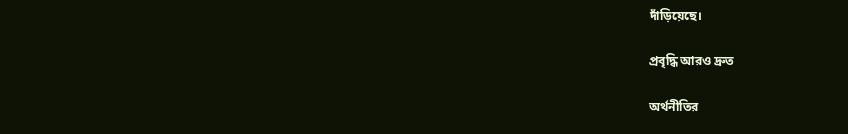দাঁড়িয়েছে।

প্রবৃদ্ধি আরও দ্রুত

অর্থনীতির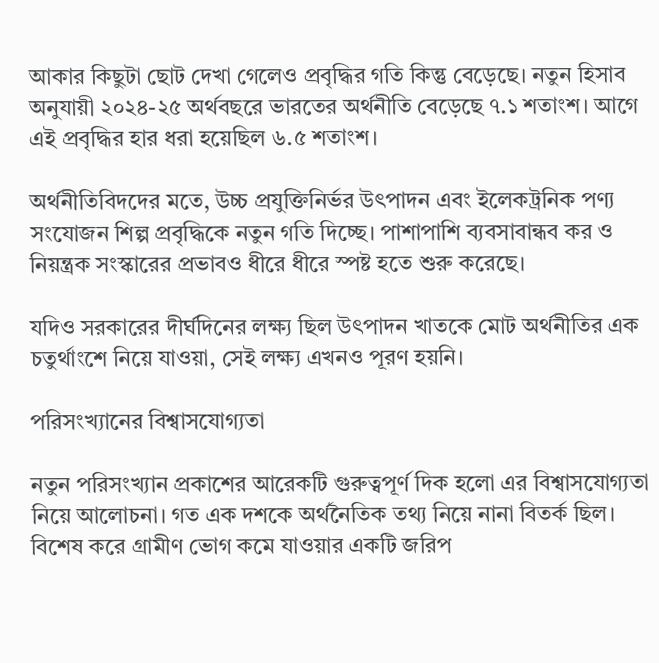আকার কিছুটা ছোট দেখা গেলেও প্রবৃদ্ধির গতি কিন্তু বেড়েছে। নতুন হিসাব অনুযায়ী ২০২৪-২৫ অর্থবছরে ভারতের অর্থনীতি বেড়েছে ৭.১ শতাংশ। আগে এই প্রবৃদ্ধির হার ধরা হয়েছিল ৬.৫ শতাংশ।

অর্থনীতিবিদদের মতে, উচ্চ প্রযুক্তিনির্ভর উৎপাদন এবং ইলেকট্রনিক পণ্য সংযোজন শিল্প প্রবৃদ্ধিকে নতুন গতি দিচ্ছে। পাশাপাশি ব্যবসাবান্ধব কর ও নিয়ন্ত্রক সংস্কারের প্রভাবও ধীরে ধীরে স্পষ্ট হতে শুরু করেছে।

যদিও সরকারের দীর্ঘদিনের লক্ষ্য ছিল উৎপাদন খাতকে মোট অর্থনীতির এক চতুর্থাংশে নিয়ে যাওয়া, সেই লক্ষ্য এখনও পূরণ হয়নি।

পরিসংখ্যানের বিশ্বাসযোগ্যতা

নতুন পরিসংখ্যান প্রকাশের আরেকটি গুরুত্বপূর্ণ দিক হলো এর বিশ্বাসযোগ্যতা নিয়ে আলোচনা। গত এক দশকে অর্থনৈতিক তথ্য নিয়ে নানা বিতর্ক ছিল। বিশেষ করে গ্রামীণ ভোগ কমে যাওয়ার একটি জরিপ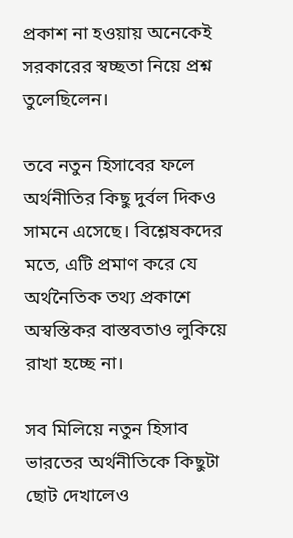প্রকাশ না হওয়ায় অনেকেই সরকারের স্বচ্ছতা নিয়ে প্রশ্ন তুলেছিলেন।

তবে নতুন হিসাবের ফলে অর্থনীতির কিছু দুর্বল দিকও সামনে এসেছে। বিশ্লেষকদের মতে, এটি প্রমাণ করে যে অর্থনৈতিক তথ্য প্রকাশে অস্বস্তিকর বাস্তবতাও লুকিয়ে রাখা হচ্ছে না।

সব মিলিয়ে নতুন হিসাব ভারতের অর্থনীতিকে কিছুটা ছোট দেখালেও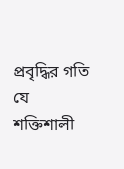প্রবৃদ্ধির গতি যে শক্তিশালী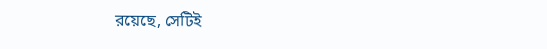রয়েছে, সেটিই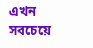এখন সবচেয়ে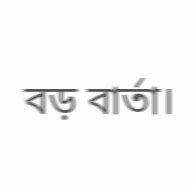বড় বার্তা।